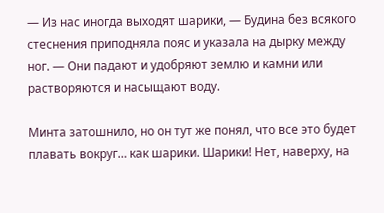— Из нас иногда выходят шарики, — Будина без всякого стеснения приподняла пояс и указала на дырку между ног. — Они падают и удобряют землю и камни или растворяются и насыщают воду.

Минта затошнило, но он тут же понял, что все это будет плавать вокруг… как шарики. Шарики! Нет, наверху, на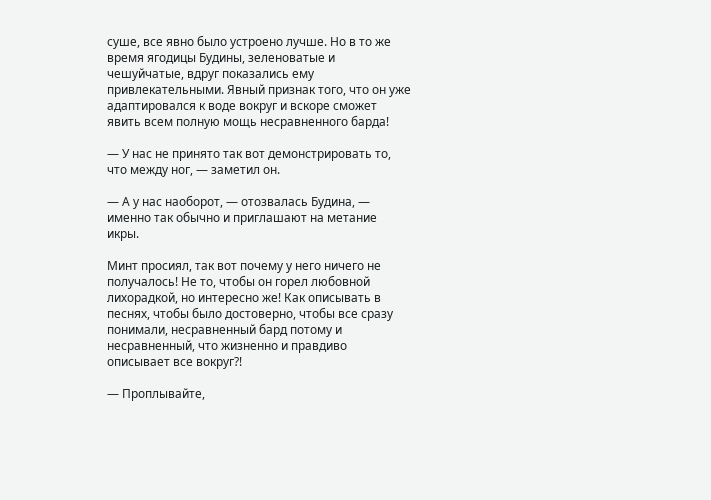суше, все явно было устроено лучше. Но в то же время ягодицы Будины, зеленоватые и чешуйчатые, вдруг показались ему привлекательными. Явный признак того, что он уже адаптировался к воде вокруг и вскоре сможет явить всем полную мощь несравненного барда!

— У нас не принято так вот демонстрировать то, что между ног, — заметил он.

— А у нас наоборот, — отозвалась Будина, — именно так обычно и приглашают на метание икры.

Минт просиял, так вот почему у него ничего не получалось! Не то, чтобы он горел любовной лихорадкой, но интересно же! Как описывать в песнях, чтобы было достоверно, чтобы все сразу понимали, несравненный бард потому и несравненный, что жизненно и правдиво описывает все вокруг?!

— Проплывайте,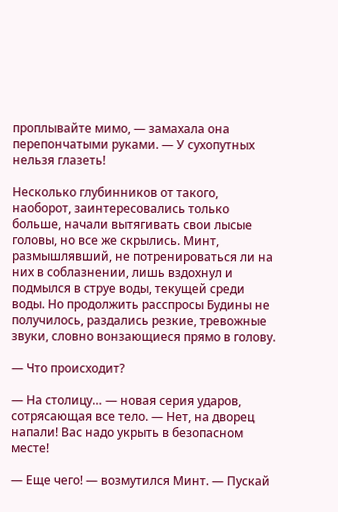проплывайте мимо, — замахала она перепончатыми руками. — У сухопутных нельзя глазеть!

Несколько глубинников от такого, наоборот, заинтересовались только больше, начали вытягивать свои лысые головы, но все же скрылись. Минт, размышлявший, не потренироваться ли на них в соблазнении, лишь вздохнул и подмылся в струе воды, текущей среди воды. Но продолжить расспросы Будины не получилось, раздались резкие, тревожные звуки, словно вонзающиеся прямо в голову.

— Что происходит?

— На столицу… — новая серия ударов, сотрясающая все тело. — Нет, на дворец напали! Вас надо укрыть в безопасном месте!

— Еще чего! — возмутился Минт. — Пускай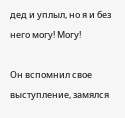дед и уплыл, но я и без него могу! Могу!

Он вспомнил свое выступление, замялся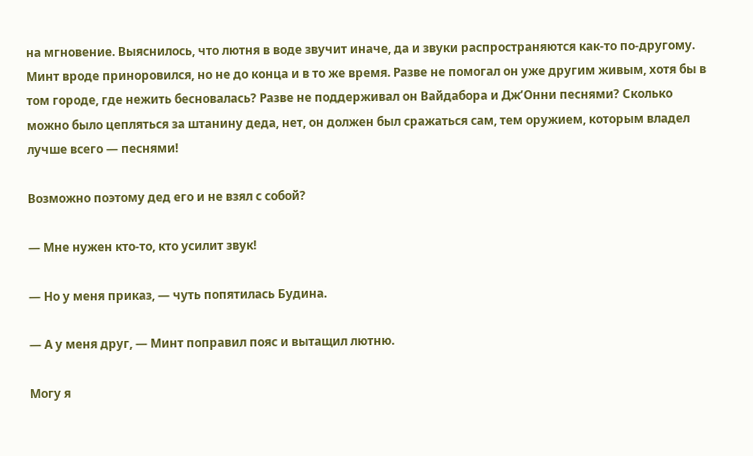на мгновение. Выяснилось, что лютня в воде звучит иначе, да и звуки распространяются как-то по-другому. Минт вроде приноровился, но не до конца и в то же время. Разве не помогал он уже другим живым, хотя бы в том городе, где нежить бесновалась? Разве не поддерживал он Вайдабора и Дж’Онни песнями? Сколько можно было цепляться за штанину деда, нет, он должен был сражаться сам, тем оружием, которым владел лучше всего — песнями!

Возможно поэтому дед его и не взял с собой?

— Мне нужен кто-то, кто усилит звук!

— Но у меня приказ, — чуть попятилась Будина.

— А у меня друг, — Минт поправил пояс и вытащил лютню.

Могу я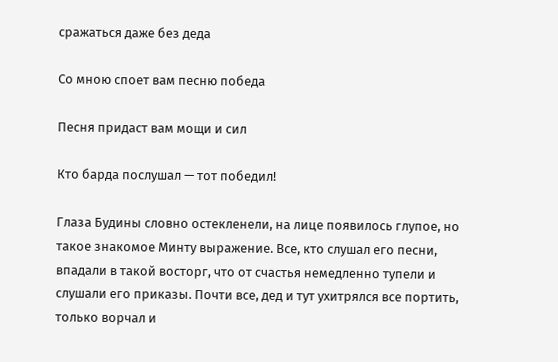сражаться даже без деда

Со мною споет вам песню победа

Песня придаст вам мощи и сил

Кто барда послушал — тот победил!

Глаза Будины словно остекленели, на лице появилось глупое, но такое знакомое Минту выражение. Все, кто слушал его песни, впадали в такой восторг, что от счастья немедленно тупели и слушали его приказы. Почти все, дед и тут ухитрялся все портить, только ворчал и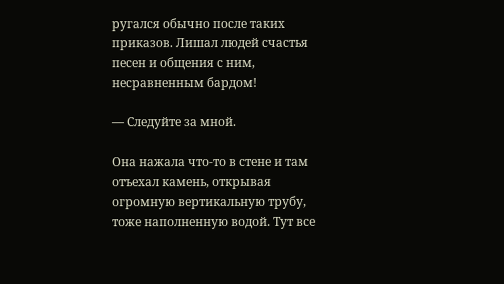ругался обычно после таких приказов. Лишал людей счастья песен и общения с ним, несравненным бардом!

— Следуйте за мной.

Она нажала что-то в стене и там отъехал камень, открывая огромную вертикальную трубу, тоже наполненную водой. Тут все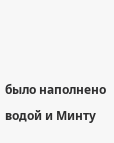было наполнено водой и Минту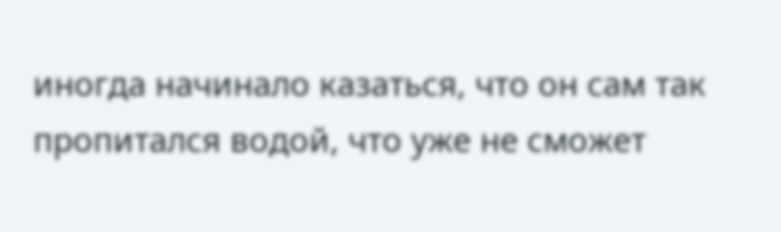иногда начинало казаться, что он сам так пропитался водой, что уже не сможет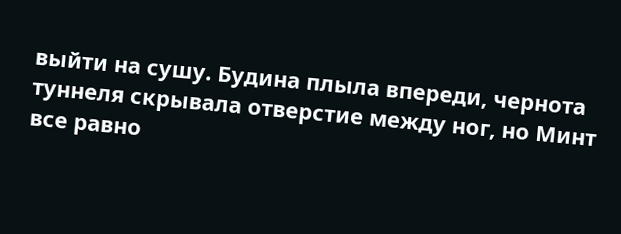выйти на сушу. Будина плыла впереди, чернота туннеля скрывала отверстие между ног, но Минт все равно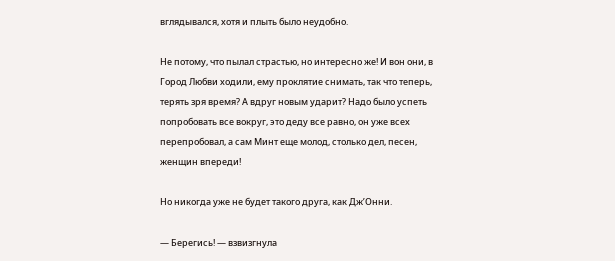вглядывался, хотя и плыть было неудобно.

Не потому, что пылал страстью, но интересно же! И вон они, в Город Любви ходили, ему проклятие снимать, так что теперь, терять зря время? А вдруг новым ударит? Надо было успеть попробовать все вокруг, это деду все равно, он уже всех перепробовал, а сам Минт еще молод, столько дел, песен, женщин впереди!

Но никогда уже не будет такого друга, как Дж’Онни.

— Берегись! — взвизгнула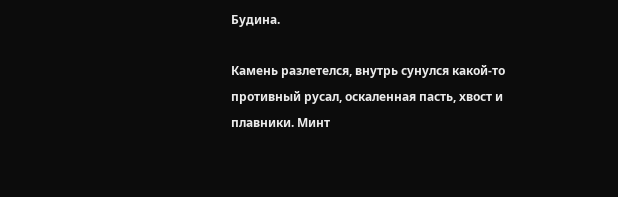Будина.

Камень разлетелся, внутрь сунулся какой-то противный русал, оскаленная пасть, хвост и плавники. Минт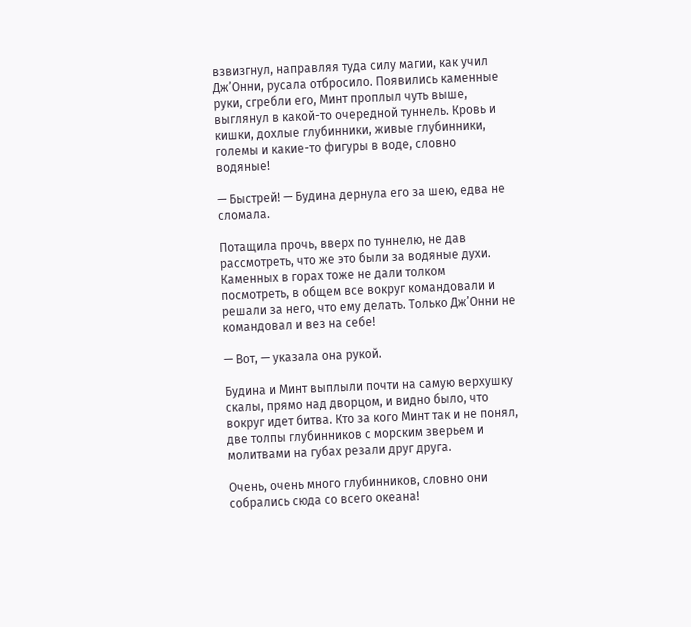взвизгнул, направляя туда силу магии, как учил Дж’Онни, русала отбросило. Появились каменные руки, сгребли его, Минт проплыл чуть выше, выглянул в какой-то очередной туннель. Кровь и кишки, дохлые глубинники, живые глубинники, големы и какие-то фигуры в воде, словно водяные!

— Быстрей! — Будина дернула его за шею, едва не сломала.

Потащила прочь, вверх по туннелю, не дав рассмотреть, что же это были за водяные духи. Каменных в горах тоже не дали толком посмотреть, в общем все вокруг командовали и решали за него, что ему делать. Только Дж’Онни не командовал и вез на себе!

— Вот, — указала она рукой.

Будина и Минт выплыли почти на самую верхушку скалы, прямо над дворцом, и видно было, что вокруг идет битва. Кто за кого Минт так и не понял, две толпы глубинников с морским зверьем и молитвами на губах резали друг друга.

Очень, очень много глубинников, словно они собрались сюда со всего океана!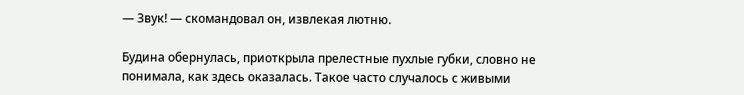— Звук! — скомандовал он, извлекая лютню.

Будина обернулась, приоткрыла прелестные пухлые губки, словно не понимала, как здесь оказалась. Такое часто случалось с живыми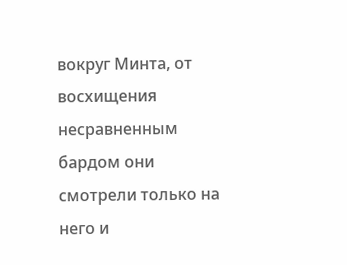вокруг Минта, от восхищения несравненным бардом они смотрели только на него и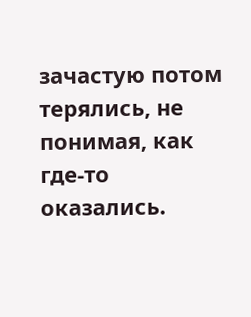зачастую потом терялись, не понимая, как где-то оказались.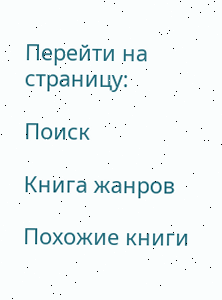Перейти на страницу:

Поиск

Книга жанров

Похожие книги